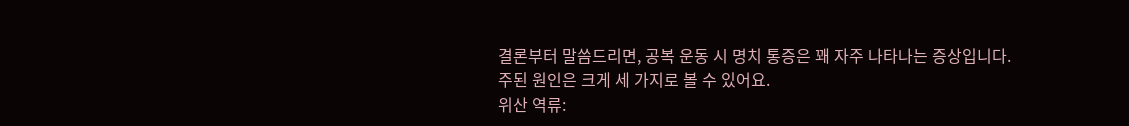결론부터 말씀드리면, 공복 운동 시 명치 통증은 꽤 자주 나타나는 증상입니다.
주된 원인은 크게 세 가지로 볼 수 있어요.
위산 역류: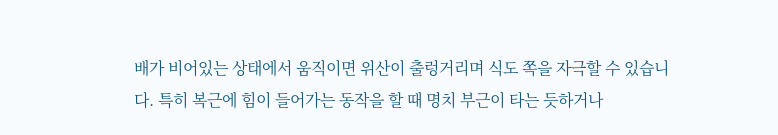배가 비어있는 상태에서 움직이면 위산이 출렁거리며 식도 쪽을 자극할 수 있습니다. 특히 복근에 힘이 들어가는 동작을 할 때 명치 부근이 타는 듯하거나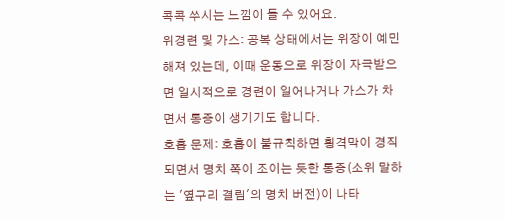콕콕 쑤시는 느낌이 들 수 있어요.
위경련 및 가스: 공복 상태에서는 위장이 예민해져 있는데, 이때 운동으로 위장이 자극받으면 일시적으로 경련이 일어나거나 가스가 차면서 통증이 생기기도 합니다.
호흡 문제: 호흡이 불규칙하면 횡격막이 경직되면서 명치 쪽이 조이는 듯한 통증(소위 말하는 '옆구리 결림'의 명치 버전)이 나타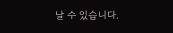날 수 있습니다.